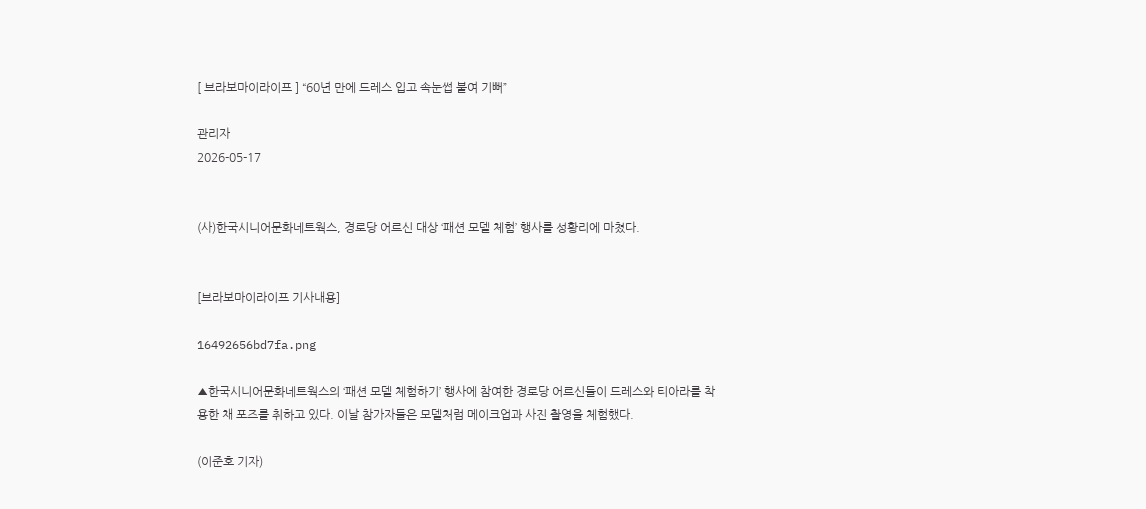[ 브라보마이라이프 ] “60년 만에 드레스 입고 속눈썹 붙여 기뻐”

관리자
2026-05-17


(사)한국시니어문화네트웍스, 경로당 어르신 대상 ‘패션 모델 체험’ 행사를 성황리에 마쳤다.


[브라보마이라이프 기사내용]

16492656bd7fa.png

▲한국시니어문화네트웍스의 ‘패션 모델 체험하기’ 행사에 참여한 경로당 어르신들이 드레스와 티아라를 착용한 채 포즈를 취하고 있다. 이날 참가자들은 모델처럼 메이크업과 사진 촬영을 체험했다.

(이준호 기자)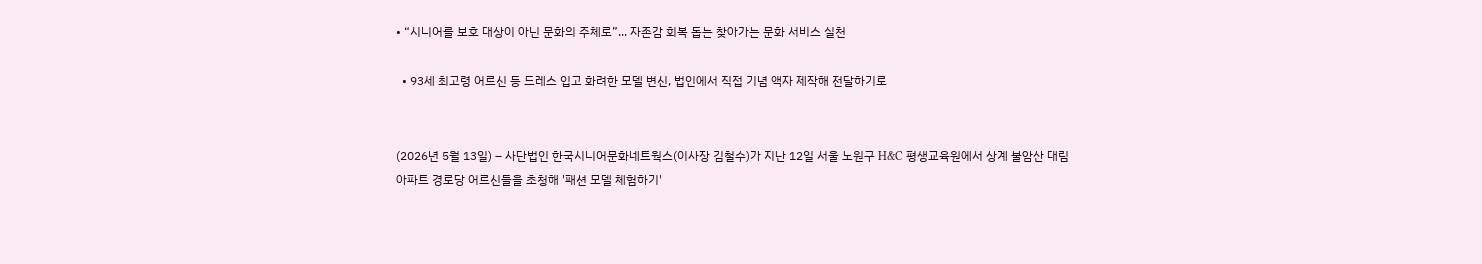• “시니어를 보호 대상이 아닌 문화의 주체로”... 자존감 회복 돕는 찾아가는 문화 서비스 실천

  • 93세 최고령 어르신 등 드레스 입고 화려한 모델 변신, 법인에서 직접 기념 액자 제작해 전달하기로


(2026년 5월 13일) – 사단법인 한국시니어문화네트웍스(이사장 김철수)가 지난 12일 서울 노원구 H&C 평생교육원에서 상계 불암산 대림아파트 경로당 어르신들을 초청해 '패션 모델 체험하기'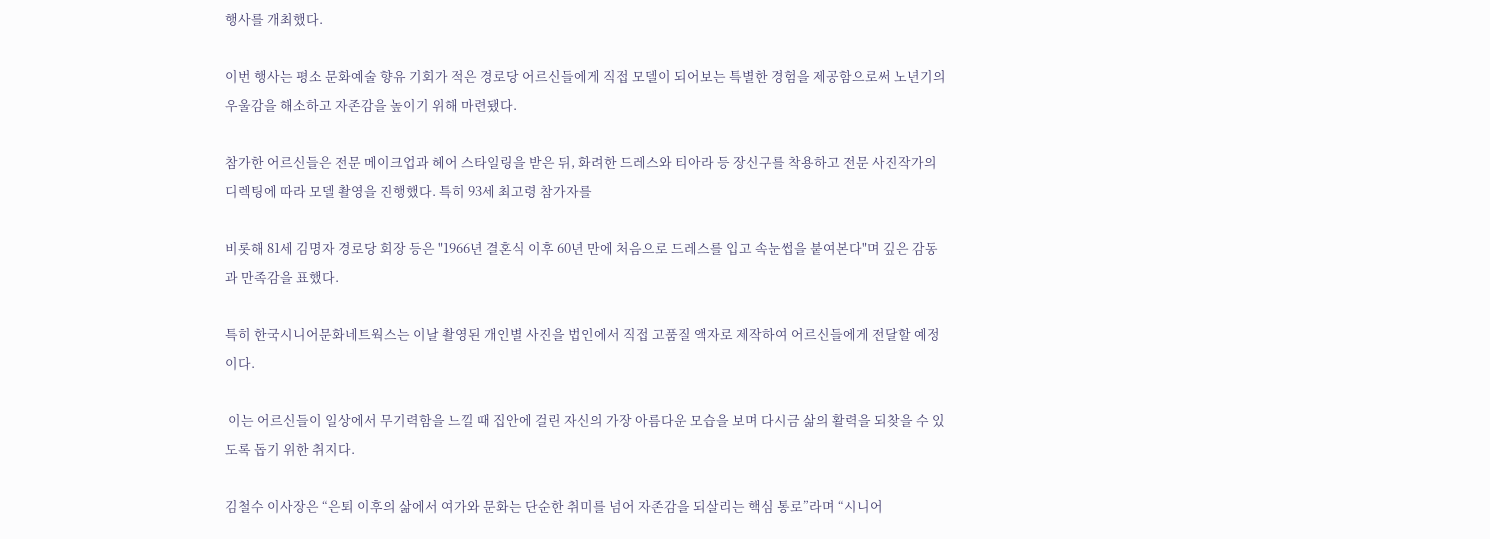행사를 개최했다.

이번 행사는 평소 문화예술 향유 기회가 적은 경로당 어르신들에게 직접 모델이 되어보는 특별한 경험을 제공함으로써 노년기의 우울감을 해소하고 자존감을 높이기 위해 마련됐다.

참가한 어르신들은 전문 메이크업과 헤어 스타일링을 받은 뒤, 화려한 드레스와 티아라 등 장신구를 착용하고 전문 사진작가의 디렉팅에 따라 모델 촬영을 진행했다. 특히 93세 최고령 참가자를

비롯해 81세 김명자 경로당 회장 등은 "1966년 결혼식 이후 60년 만에 처음으로 드레스를 입고 속눈썹을 붙여본다"며 깊은 감동과 만족감을 표했다.

특히 한국시니어문화네트웍스는 이날 촬영된 개인별 사진을 법인에서 직접 고품질 액자로 제작하여 어르신들에게 전달할 예정이다.

 이는 어르신들이 일상에서 무기력함을 느낄 때 집안에 걸린 자신의 가장 아름다운 모습을 보며 다시금 삶의 활력을 되찾을 수 있도록 돕기 위한 취지다.

김철수 이사장은 “은퇴 이후의 삶에서 여가와 문화는 단순한 취미를 넘어 자존감을 되살리는 핵심 통로”라며 “시니어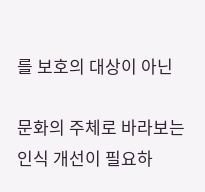를 보호의 대상이 아닌

문화의 주체로 바라보는 인식 개선이 필요하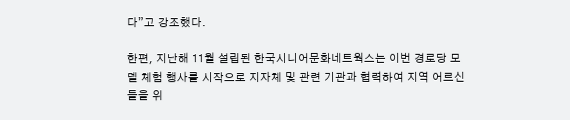다”고 강조했다.

한편, 지난해 11월 설립된 한국시니어문화네트웍스는 이번 경로당 모델 체험 행사를 시작으로 지자체 및 관련 기관과 협력하여 지역 어르신들을 위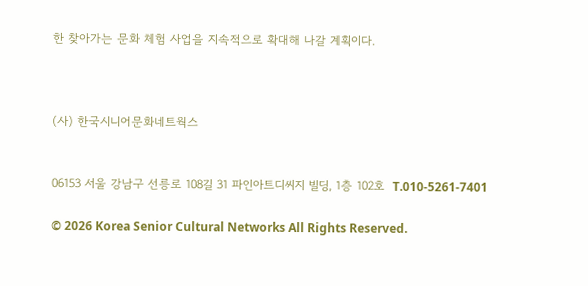한 찾아가는 문화 체험 사업을 지속적으로 확대해 나갈 계획이다.



(사) 한국시니어문화네트웍스


06153 서울 강남구 선릉로 108길 31 파인아트디씨지 빌딩, 1층 102호  T.010-5261-7401

© 2026 Korea Senior Cultural Networks All Rights Reserved.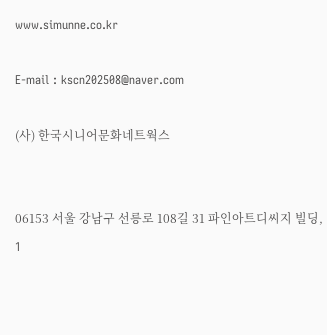www.simunne.co.kr

E-mail : kscn202508@naver.com

(사) 한국시니어문화네트웍스


06153 서울 강남구 선릉로 108길 31 파인아트디씨지 빌딩, 1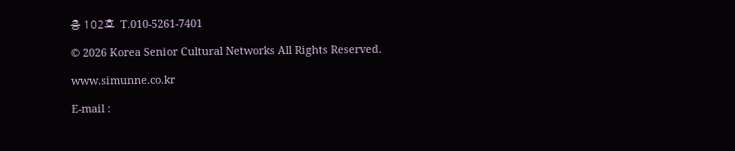층 102호  T.010-5261-7401

© 2026 Korea Senior Cultural Networks All Rights Reserved.

www.simunne.co.kr

E-mail :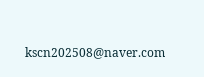kscn202508@naver.com